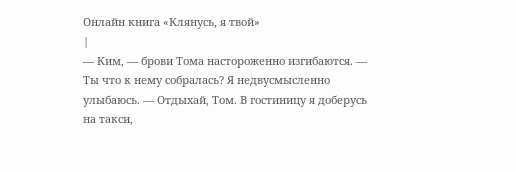Онлайн книга «Клянусь, я твой»
|
— Ким, — брови Тома настороженно изгибаются. — Ты что к нему собралась? Я недвусмысленно улыбаюсь. — Отдыхай, Том. В гостиницу я доберусь на такси,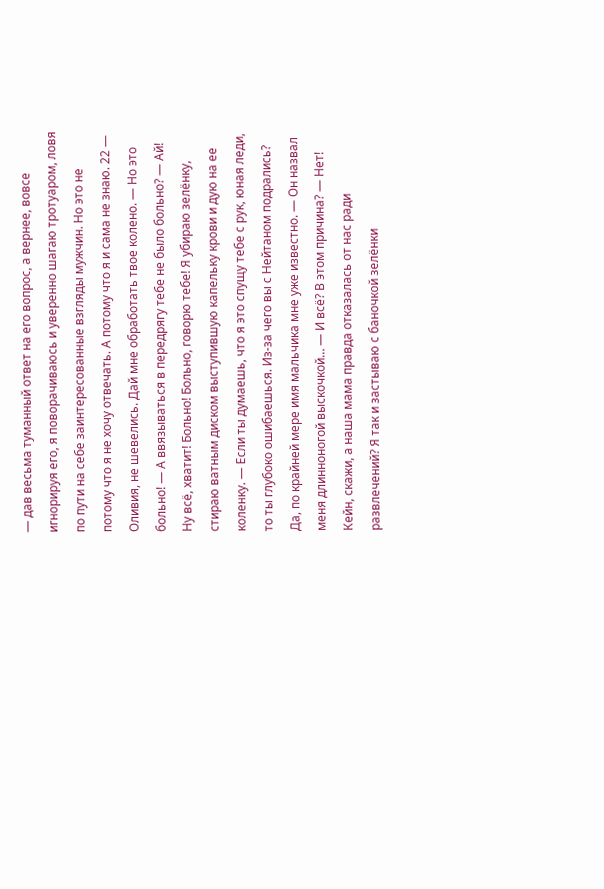— дав весьма туманный ответ на его вопрос, а вернее, вовсе игнорируя его, я поворачиваюсь и уверенно шагаю тротуаром, ловя по пути на себе заинтересованные взгляды мужчин. Но это не потому что я не хочу отвечать. А потому что я и сама не знаю. 22 — Оливия, не шевелись. Дай мне обработать твое колено. — Но это больно! — А ввязываться в передрягу тебе не было больно? — Ай! Ну всё, хватит! Больно! Больно, говорю тебе! Я убираю зелёнку, стираю ватным диском выступившую капельку крови и дую на ее коленку. — Если ты думаешь, что я это спущу тебе с рук, юная леди, то ты глубоко ошибаешься. Из-за чего вы с Нейтаном подрались? Да, по крайней мере имя мальчика мне уже известно. — Он назвал меня длинноногой выскочкой… — И всё? В этом причина? — Нет! Кейн, скажи, а наша мама правда отказалась от нас ради развлечений? Я так и застываю с баночкой зелёнки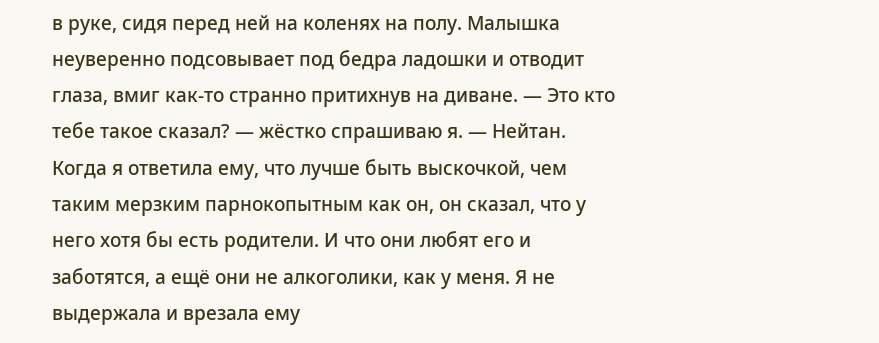в руке, сидя перед ней на коленях на полу. Малышка неуверенно подсовывает под бедра ладошки и отводит глаза, вмиг как-то странно притихнув на диване. — Это кто тебе такое сказал? — жёстко спрашиваю я. — Нейтан. Когда я ответила ему, что лучше быть выскочкой, чем таким мерзким парнокопытным как он, он сказал, что у него хотя бы есть родители. И что они любят его и заботятся, а ещё они не алкоголики, как у меня. Я не выдержала и врезала ему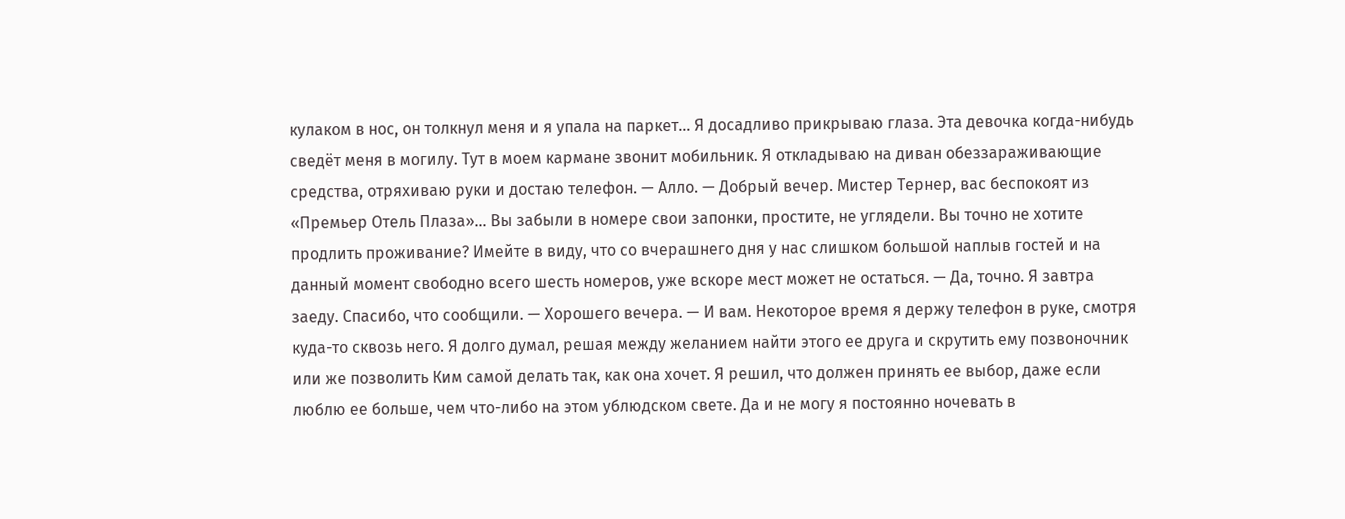кулаком в нос, он толкнул меня и я упала на паркет… Я досадливо прикрываю глаза. Эта девочка когда-нибудь сведёт меня в могилу. Тут в моем кармане звонит мобильник. Я откладываю на диван обеззараживающие средства, отряхиваю руки и достаю телефон. — Алло. — Добрый вечер. Мистер Тернер, вас беспокоят из «Премьер Отель Плаза»… Вы забыли в номере свои запонки, простите, не углядели. Вы точно не хотите продлить проживание? Имейте в виду, что со вчерашнего дня у нас слишком большой наплыв гостей и на данный момент свободно всего шесть номеров, уже вскоре мест может не остаться. — Да, точно. Я завтра заеду. Спасибо, что сообщили. — Хорошего вечера. — И вам. Некоторое время я держу телефон в руке, смотря куда-то сквозь него. Я долго думал, решая между желанием найти этого ее друга и скрутить ему позвоночник или же позволить Ким самой делать так, как она хочет. Я решил, что должен принять ее выбор, даже если люблю ее больше, чем что-либо на этом ублюдском свете. Да и не могу я постоянно ночевать в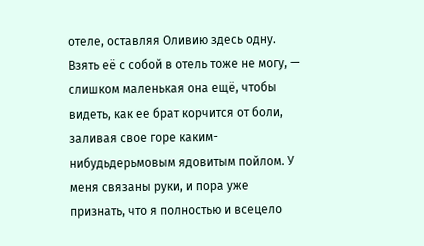отеле, оставляя Оливию здесь одну. Взять её с собой в отель тоже не могу, — слишком маленькая она ещё, чтобы видеть, как ее брат корчится от боли, заливая свое горе каким-нибудьдерьмовым ядовитым пойлом. У меня связаны руки, и пора уже признать, что я полностью и всецело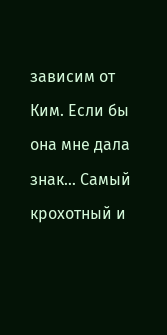зависим от Ким. Если бы она мне дала знак… Самый крохотный и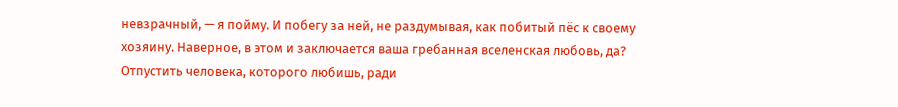невзрачный, — я пойму. И побегу за ней, не раздумывая, как побитый пёс к своему хозяину. Наверное, в этом и заключается ваша гребанная вселенская любовь, да? Отпустить человека, которого любишь, ради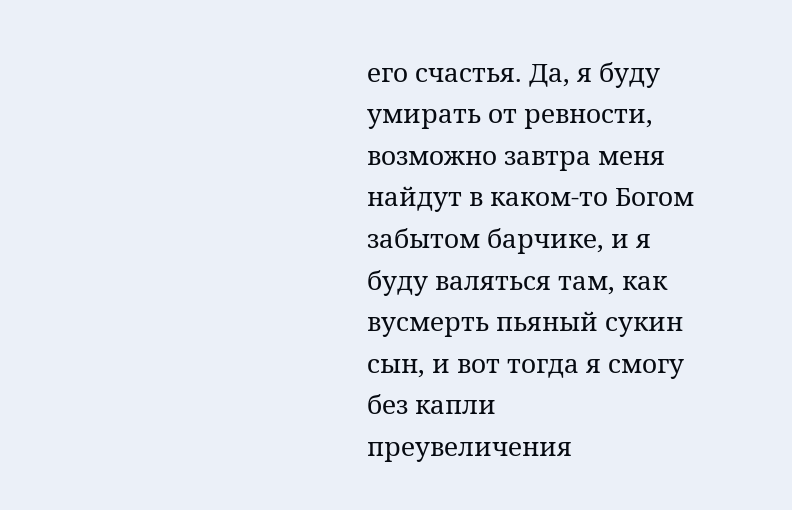его счастья. Да, я буду умирать от ревности, возможно завтра меня найдут в каком-то Богом забытом барчике, и я буду валяться там, как вусмерть пьяный сукин сын, и вот тогда я смогу без капли преувеличения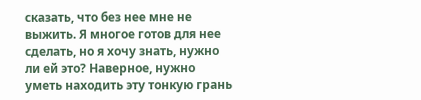сказать, что без нее мне не выжить. Я многое готов для нее сделать, но я хочу знать, нужно ли ей это? Наверное, нужно уметь находить эту тонкую грань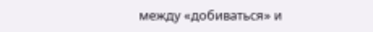между «добиваться» и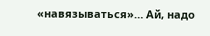«навязываться»… Ай, надо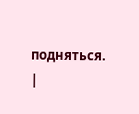подняться. |